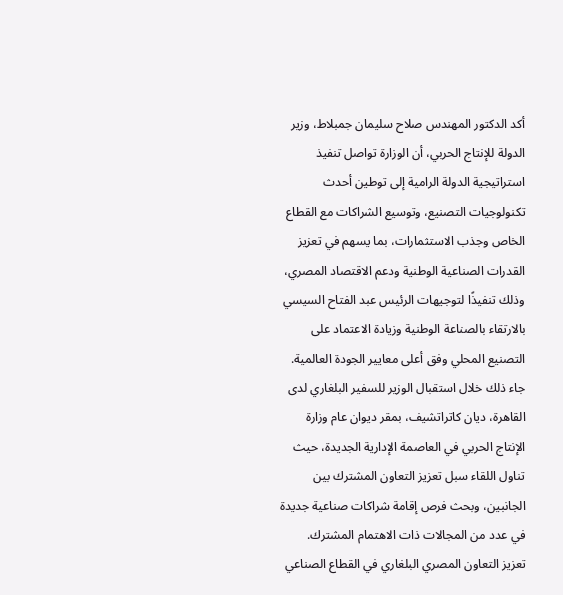أكد الدكتور المهندس صلاح سليمان جمبلاط، وزير الدولة للإنتاج الحربي، أن الوزارة تواصل تنفيذ استراتيجية الدولة الرامية إلى توطين أحدث تكنولوجيات التصنيع، وتوسيع الشراكات مع القطاع الخاص وجذب الاستثمارات، بما يسهم في تعزيز القدرات الصناعية الوطنية ودعم الاقتصاد المصري، وذلك تنفيذًا لتوجيهات الرئيس عبد الفتاح السيسي بالارتقاء بالصناعة الوطنية وزيادة الاعتماد على التصنيع المحلي وفق أعلى معايير الجودة العالمية.
جاء ذلك خلال استقبال الوزير للسفير البلغاري لدى القاهرة، ديان كاتراتشيف، بمقر ديوان عام وزارة الإنتاج الحربي في العاصمة الإدارية الجديدة، حيث تناول اللقاء سبل تعزيز التعاون المشترك بين الجانبين، وبحث فرص إقامة شراكات صناعية جديدة في عدد من المجالات ذات الاهتمام المشترك.
تعزيز التعاون المصري البلغاري في القطاع الصناعي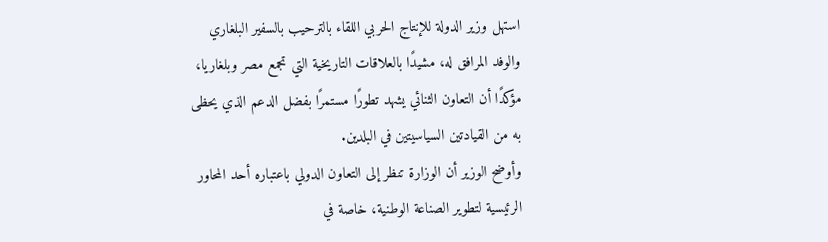استهل وزير الدولة للإنتاج الحربي اللقاء بالترحيب بالسفير البلغاري والوفد المرافق له، مشيدًا بالعلاقات التاريخية التي تجمع مصر وبلغاريا، مؤكدًا أن التعاون الثنائي يشهد تطورًا مستمرًا بفضل الدعم الذي يحظى به من القيادتين السياسيتين في البلدين.
وأوضح الوزير أن الوزارة تنظر إلى التعاون الدولي باعتباره أحد المحاور الرئيسية لتطوير الصناعة الوطنية، خاصة في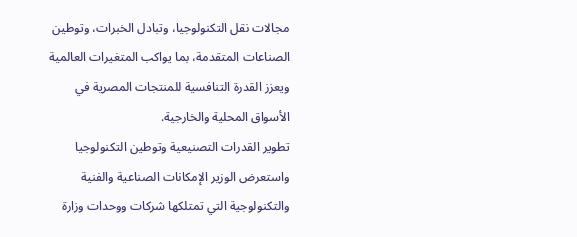مجالات نقل التكنولوجيا، وتبادل الخبرات، وتوطين الصناعات المتقدمة، بما يواكب المتغيرات العالمية ويعزز القدرة التنافسية للمنتجات المصرية في الأسواق المحلية والخارجية.
تطوير القدرات التصنيعية وتوطين التكنولوجيا
واستعرض الوزير الإمكانات الصناعية والفنية والتكنولوجية التي تمتلكها شركات ووحدات وزارة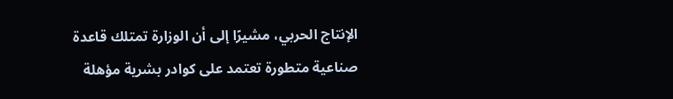الإنتاج الحربي، مشيرًا إلى أن الوزارة تمتلك قاعدة صناعية متطورة تعتمد على كوادر بشرية مؤهلة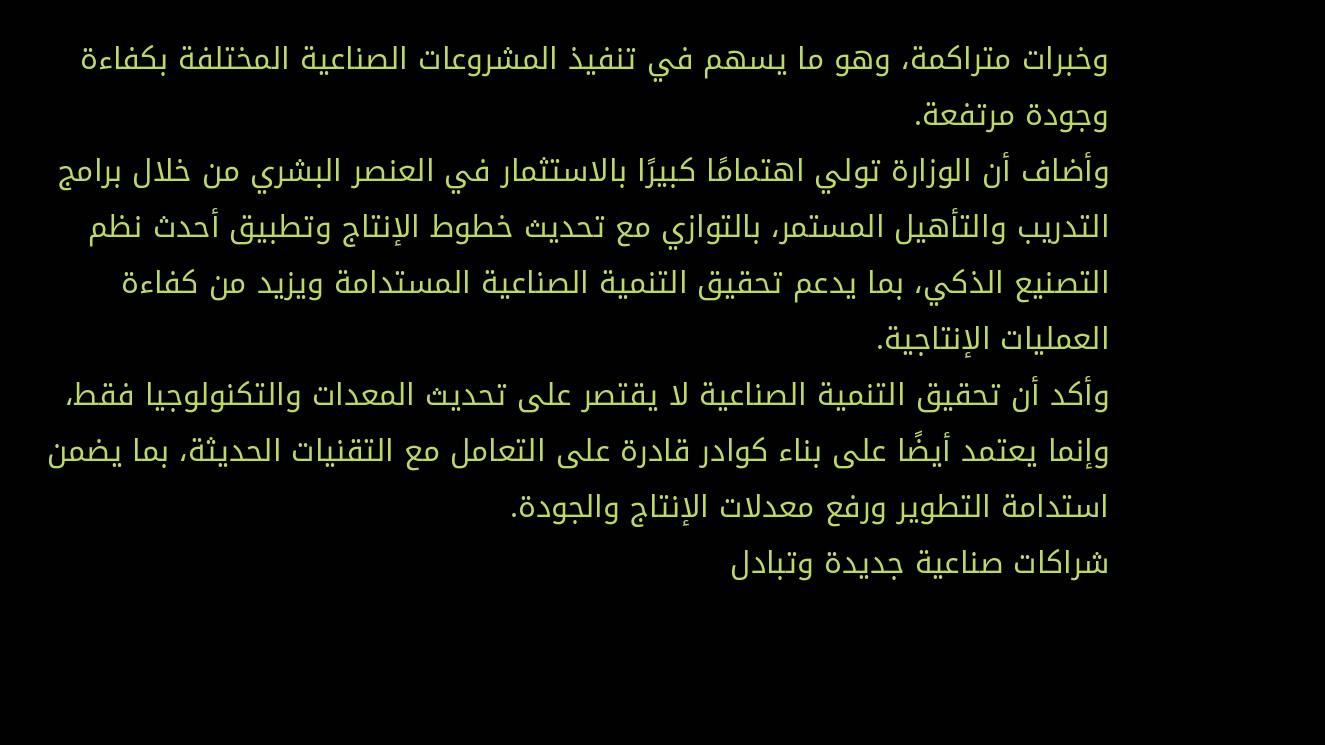وخبرات متراكمة، وهو ما يسهم في تنفيذ المشروعات الصناعية المختلفة بكفاءة وجودة مرتفعة.
وأضاف أن الوزارة تولي اهتمامًا كبيرًا بالاستثمار في العنصر البشري من خلال برامج التدريب والتأهيل المستمر، بالتوازي مع تحديث خطوط الإنتاج وتطبيق أحدث نظم التصنيع الذكي، بما يدعم تحقيق التنمية الصناعية المستدامة ويزيد من كفاءة العمليات الإنتاجية.
وأكد أن تحقيق التنمية الصناعية لا يقتصر على تحديث المعدات والتكنولوجيا فقط، وإنما يعتمد أيضًا على بناء كوادر قادرة على التعامل مع التقنيات الحديثة، بما يضمن استدامة التطوير ورفع معدلات الإنتاج والجودة.
شراكات صناعية جديدة وتبادل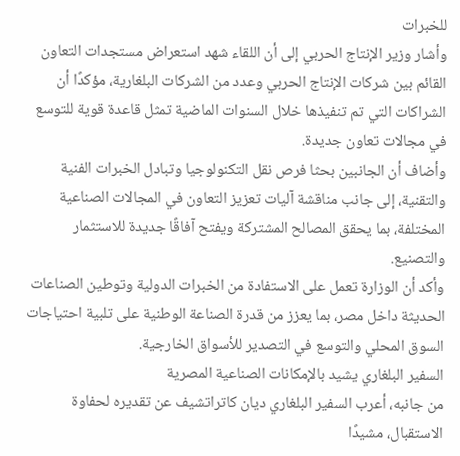للخبرات
وأشار وزير الإنتاج الحربي إلى أن اللقاء شهد استعراض مستجدات التعاون القائم بين شركات الإنتاج الحربي وعدد من الشركات البلغارية، مؤكدًا أن الشراكات التي تم تنفيذها خلال السنوات الماضية تمثل قاعدة قوية للتوسع في مجالات تعاون جديدة.
وأضاف أن الجانبين بحثا فرص نقل التكنولوجيا وتبادل الخبرات الفنية والتقنية، إلى جانب مناقشة آليات تعزيز التعاون في المجالات الصناعية المختلفة، بما يحقق المصالح المشتركة ويفتح آفاقًا جديدة للاستثمار والتصنيع.
وأكد أن الوزارة تعمل على الاستفادة من الخبرات الدولية وتوطين الصناعات الحديثة داخل مصر، بما يعزز من قدرة الصناعة الوطنية على تلبية احتياجات السوق المحلي والتوسع في التصدير للأسواق الخارجية.
السفير البلغاري يشيد بالإمكانات الصناعية المصرية
من جانبه، أعرب السفير البلغاري ديان كاتراتشيف عن تقديره لحفاوة الاستقبال، مشيدًا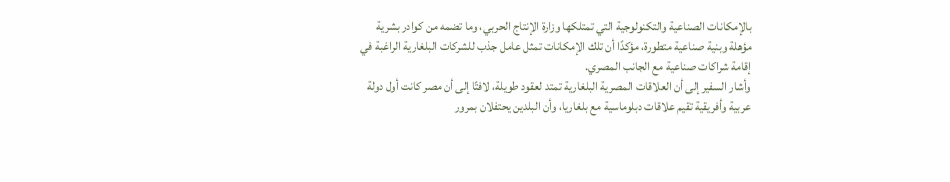بالإمكانات الصناعية والتكنولوجية التي تمتلكها وزارة الإنتاج الحربي، وما تضمه من كوادر بشرية مؤهلة وبنية صناعية متطورة، مؤكدًا أن تلك الإمكانات تمثل عامل جذب للشركات البلغارية الراغبة في إقامة شراكات صناعية مع الجانب المصري.
وأشار السفير إلى أن العلاقات المصرية البلغارية تمتد لعقود طويلة، لافتًا إلى أن مصر كانت أول دولة عربية وأفريقية تقيم علاقات دبلوماسية مع بلغاريا، وأن البلدين يحتفلان بمرور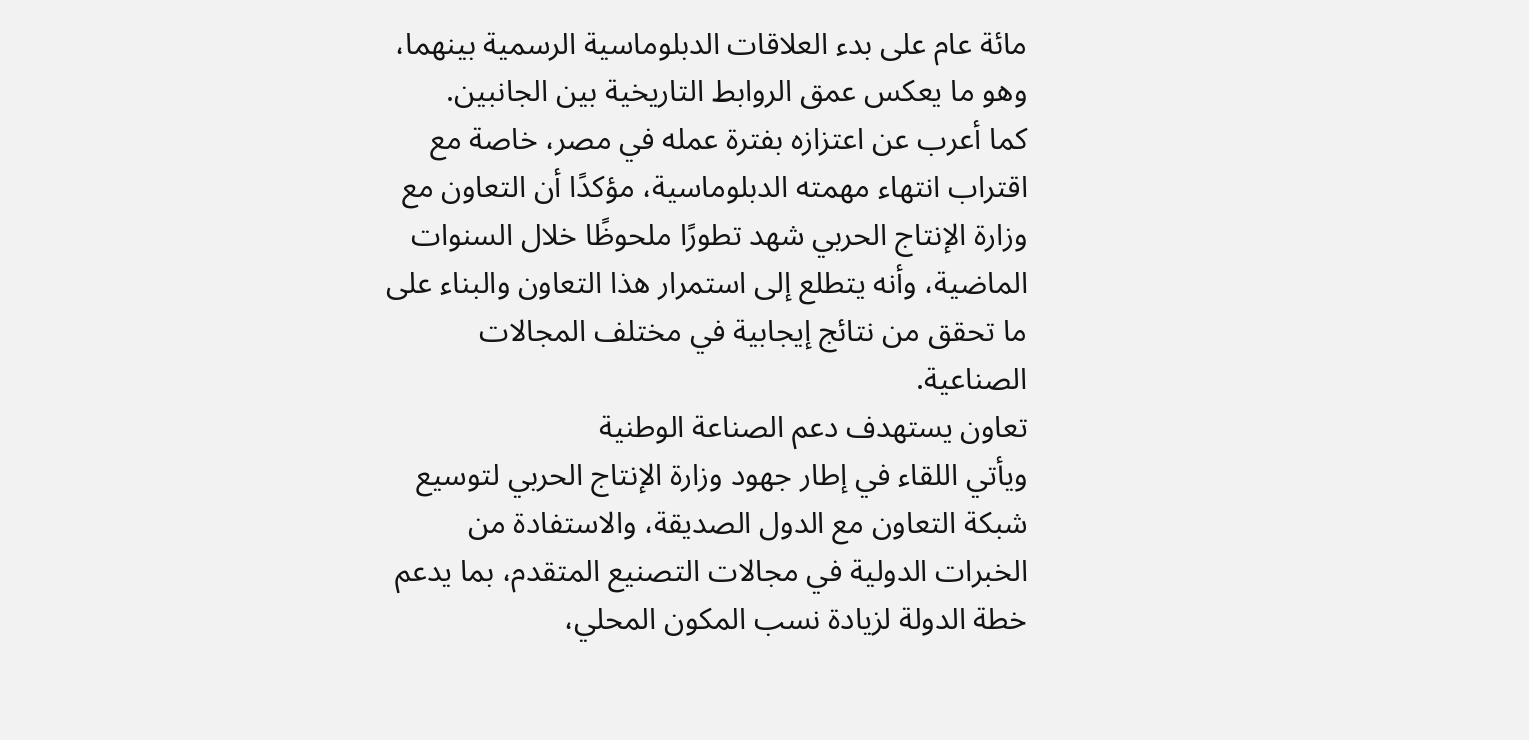مائة عام على بدء العلاقات الدبلوماسية الرسمية بينهما، وهو ما يعكس عمق الروابط التاريخية بين الجانبين.
كما أعرب عن اعتزازه بفترة عمله في مصر، خاصة مع اقتراب انتهاء مهمته الدبلوماسية، مؤكدًا أن التعاون مع وزارة الإنتاج الحربي شهد تطورًا ملحوظًا خلال السنوات الماضية، وأنه يتطلع إلى استمرار هذا التعاون والبناء على ما تحقق من نتائج إيجابية في مختلف المجالات الصناعية.
تعاون يستهدف دعم الصناعة الوطنية
ويأتي اللقاء في إطار جهود وزارة الإنتاج الحربي لتوسيع شبكة التعاون مع الدول الصديقة، والاستفادة من الخبرات الدولية في مجالات التصنيع المتقدم، بما يدعم خطة الدولة لزيادة نسب المكون المحلي،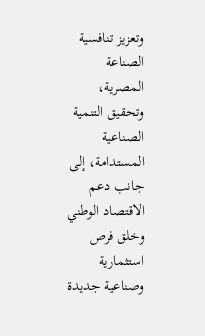وتعزيز تنافسية الصناعة المصرية، وتحقيق التنمية الصناعية المستدامة، إلى جانب دعم الاقتصاد الوطني وخلق فرص استثمارية وصناعية جديدة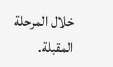خلال المرحلة المقبلة.